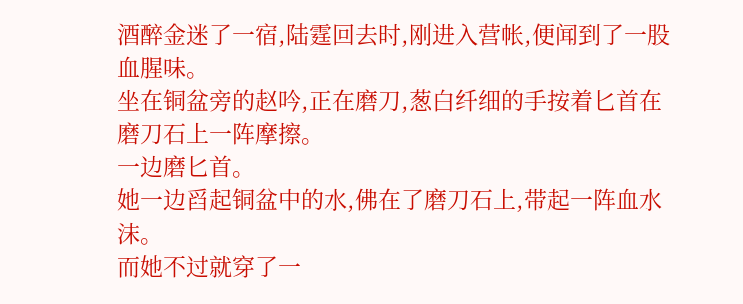酒醉金迷了一宿,陆霆回去时,刚进入营帐,便闻到了一股血腥味。
坐在铜盆旁的赵吟,正在磨刀,葱白纤细的手按着匕首在磨刀石上一阵摩擦。
一边磨匕首。
她一边舀起铜盆中的水,佛在了磨刀石上,带起一阵血水沫。
而她不过就穿了一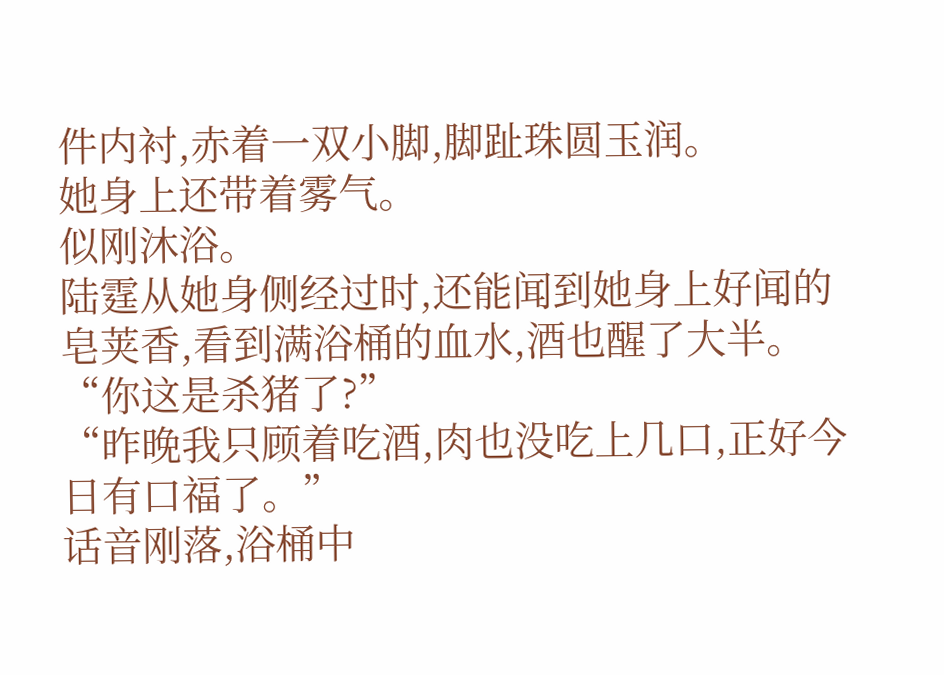件内衬,赤着一双小脚,脚趾珠圆玉润。
她身上还带着雾气。
似刚沐浴。
陆霆从她身侧经过时,还能闻到她身上好闻的皂荚香,看到满浴桶的血水,酒也醒了大半。
“你这是杀猪了?”
“昨晚我只顾着吃酒,肉也没吃上几口,正好今日有口福了。”
话音刚落,浴桶中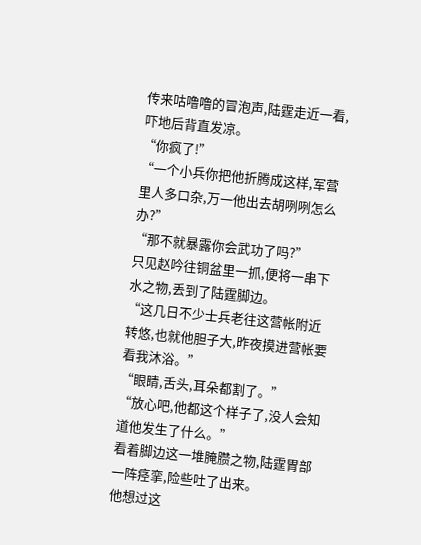传来咕噜噜的冒泡声,陆霆走近一看,吓地后背直发凉。
“你疯了!”
“一个小兵你把他折腾成这样,军营里人多口杂,万一他出去胡咧咧怎么办?”
“那不就暴露你会武功了吗?”
只见赵吟往铜盆里一抓,便将一串下水之物,丢到了陆霆脚边。
“这几日不少士兵老往这营帐附近转悠,也就他胆子大,昨夜摸进营帐要看我沐浴。”
“眼睛,舌头,耳朵都割了。”
“放心吧,他都这个样子了,没人会知道他发生了什么。”
看着脚边这一堆腌臜之物,陆霆胃部一阵痉挛,险些吐了出来。
他想过这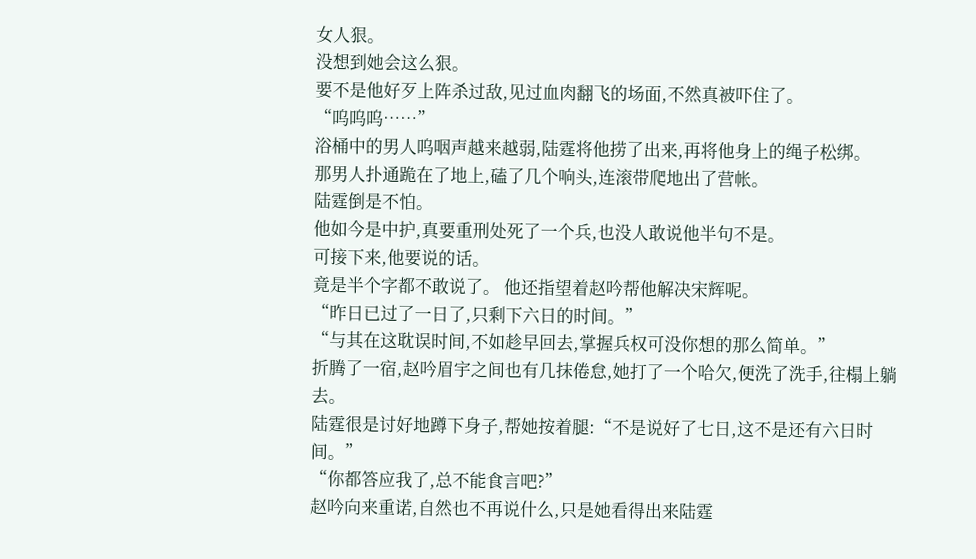女人狠。
没想到她会这么狠。
要不是他好歹上阵杀过敌,见过血肉翻飞的场面,不然真被吓住了。
“呜呜呜……”
浴桶中的男人呜咽声越来越弱,陆霆将他捞了出来,再将他身上的绳子松绑。
那男人扑通跪在了地上,磕了几个响头,连滚带爬地出了营帐。
陆霆倒是不怕。
他如今是中护,真要重刑处死了一个兵,也没人敢说他半句不是。
可接下来,他要说的话。
竟是半个字都不敢说了。 他还指望着赵吟帮他解决宋辉呢。
“昨日已过了一日了,只剩下六日的时间。”
“与其在这耽误时间,不如趁早回去,掌握兵权可没你想的那么简单。”
折腾了一宿,赵吟眉宇之间也有几抹倦怠,她打了一个哈欠,便洗了洗手,往榻上躺去。
陆霆很是讨好地蹲下身子,帮她按着腿:“不是说好了七日,这不是还有六日时间。”
“你都答应我了,总不能食言吧?”
赵吟向来重诺,自然也不再说什么,只是她看得出来陆霆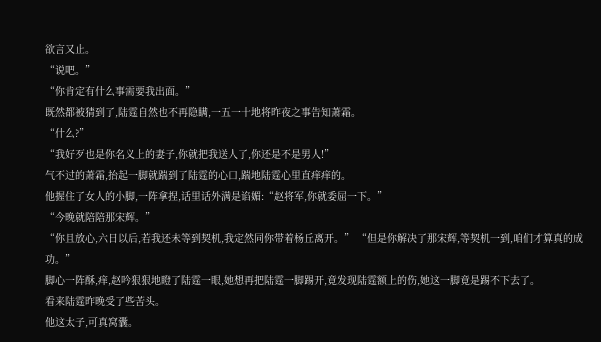欲言又止。
“说吧。”
“你肯定有什么事需要我出面。”
既然都被猜到了,陆霆自然也不再隐瞒,一五一十地将昨夜之事告知萧霜。
“什么?”
“我好歹也是你名义上的妻子,你就把我送人了,你还是不是男人!”
气不过的萧霜,抬起一脚就踹到了陆霆的心口,踹地陆霆心里直痒痒的。
他握住了女人的小脚,一阵拿捏,话里话外满是谄媚:“赵将军,你就委屈一下。”
“今晚就陪陪那宋辉。”
“你且放心,六日以后,若我还未等到契机,我定然同你带着杨丘离开。” “但是你解决了那宋辉,等契机一到,咱们才算真的成功。”
脚心一阵酥,痒,赵吟狠狠地瞪了陆霆一眼,她想再把陆霆一脚踢开,竟发现陆霆额上的伤,她这一脚竟是踢不下去了。
看来陆霆昨晚受了些苦头。
他这太子,可真窝囊。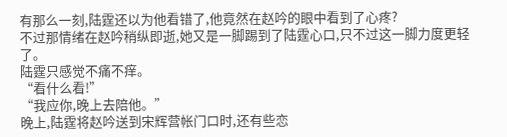有那么一刻,陆霆还以为他看错了,他竟然在赵吟的眼中看到了心疼?
不过那情绪在赵吟稍纵即逝,她又是一脚踢到了陆霆心口,只不过这一脚力度更轻了。
陆霆只感觉不痛不痒。
“看什么看!”
“我应你,晚上去陪他。”
晚上,陆霆将赵吟送到宋辉营帐门口时,还有些恋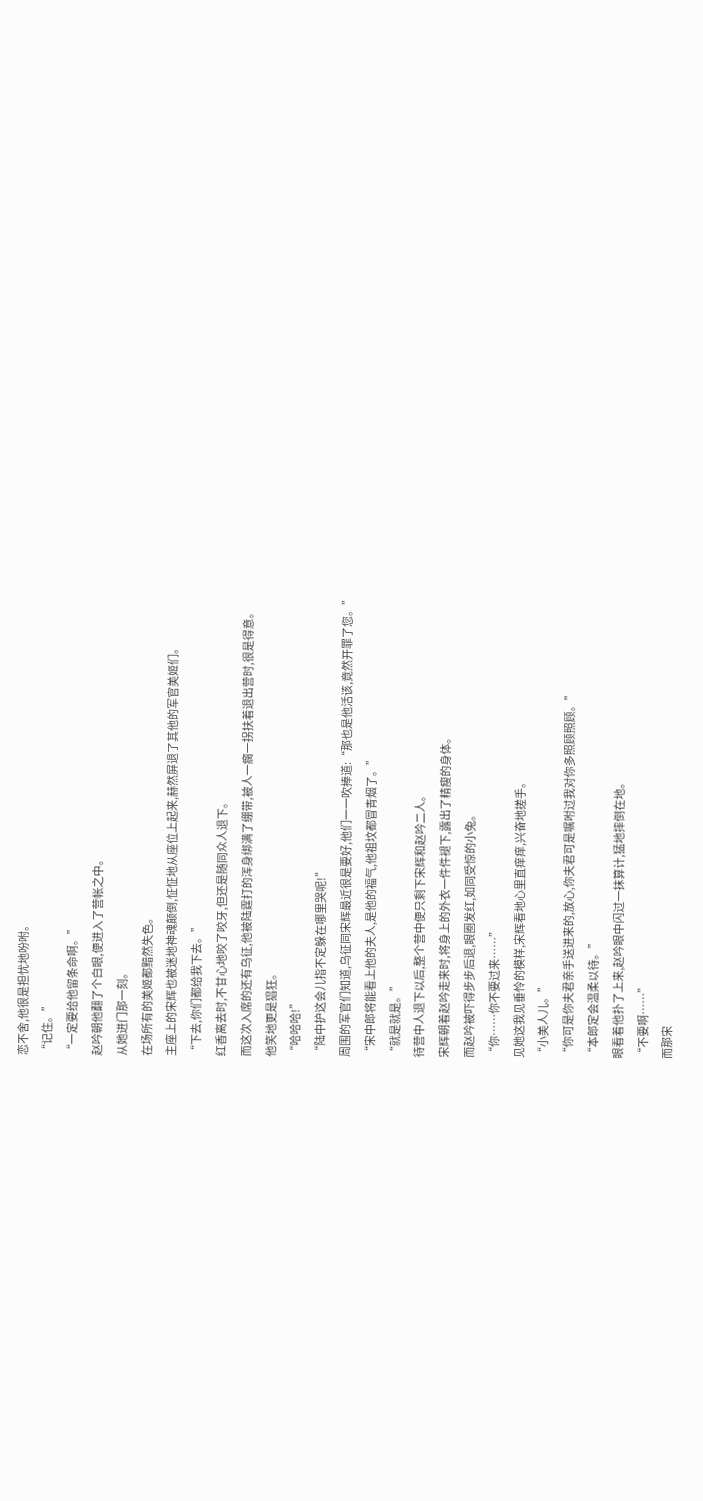恋不舍,他很是担忧地吩咐。
“记住。”
“一定要给他留条命啊。”
赵吟朝他翻了个白眼,便进入了营帐之中。
从她进门那一刻。
在场所有的美姬都黯然失色。
主座上的宋辉也被迷地神魂颠倒,怔怔地从座位上起来,赫然屏退了其他的军官美姬们。
“下去,你们都给我下去。”
红香离去时,不甘心地咬了咬牙,但还是随同众人退下。
而这次入席的还有乌征,他被陆霆打的浑身绑满了绷带,被人一瘸一拐扶着退出营时,很是得意。
他笑地更是猖狂。
“哈哈哈!”
“陆中护这会儿指不定躲在哪里哭呢!”
周围的军官们知道,乌征同宋辉最近很是要好,他们一一吹捧道:“那也是他活该,竟然开罪了您。”
“宋中郎将能看上他的夫人,是他的福气,他祖坟都冒青烟了。”
“就是就是。”
待营中人退下以后,整个营中便只剩下宋辉和赵吟二人。
宋辉朝着赵吟走来时,将身上的外衣一件件褪下,露出了精瘦的身体。
而赵吟被吓得步步后退,眼圈发红,如同受惊的小兔。
“你……你不要过来……”
见她这我见垂怜的模样,宋辉看地心里直痒痒,兴奋地搓手。
“小美人儿。”
“你可是你夫君亲手送进来的,放心,你夫君可是嘱咐过我对你多照顾照顾。”
“本郎定会温柔以待。”
眼看着他扑了上来,赵吟眼中闪过一抹算计,猛地摔倒在地。
“不要啊……”
而那宋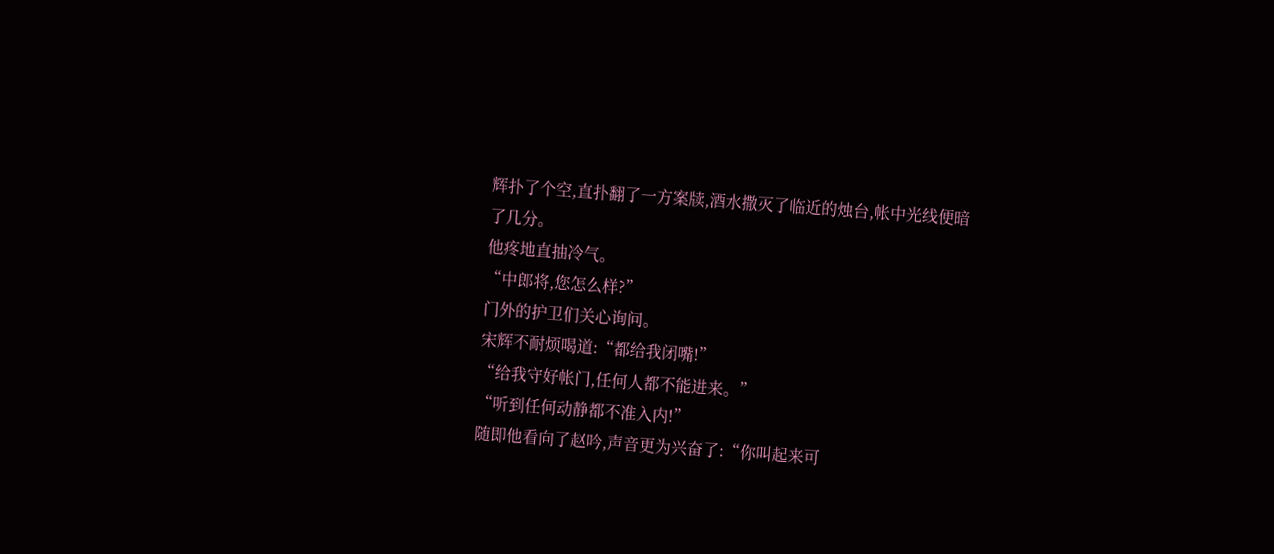辉扑了个空,直扑翻了一方案牍,酒水撒灭了临近的烛台,帐中光线便暗了几分。
他疼地直抽冷气。
“中郎将,您怎么样?”
门外的护卫们关心询问。
宋辉不耐烦喝道:“都给我闭嘴!”
“给我守好帐门,任何人都不能进来。”
“听到任何动静都不准入内!”
随即他看向了赵吟,声音更为兴奋了:“你叫起来可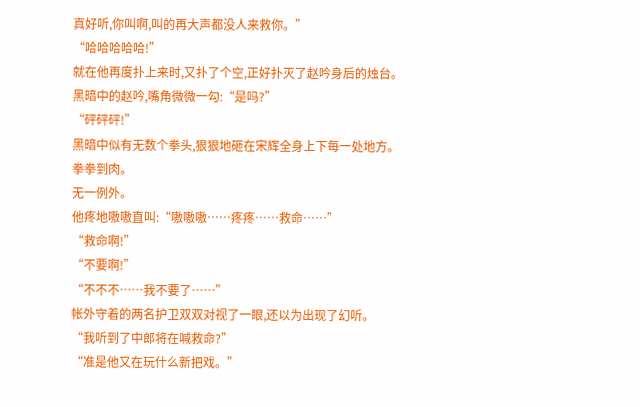真好听,你叫啊,叫的再大声都没人来救你。”
“哈哈哈哈哈!”
就在他再度扑上来时,又扑了个空,正好扑灭了赵吟身后的烛台。
黑暗中的赵吟,嘴角微微一勾:“是吗?”
“砰砰砰!”
黑暗中似有无数个拳头,狠狠地砸在宋辉全身上下每一处地方。
拳拳到肉。
无一例外。
他疼地嗷嗷直叫:“嗷嗷嗷……疼疼……救命……”
“救命啊!”
“不要啊!”
“不不不……我不要了……”
帐外守着的两名护卫双双对视了一眼,还以为出现了幻听。
“我听到了中郎将在喊救命?”
“准是他又在玩什么新把戏。”